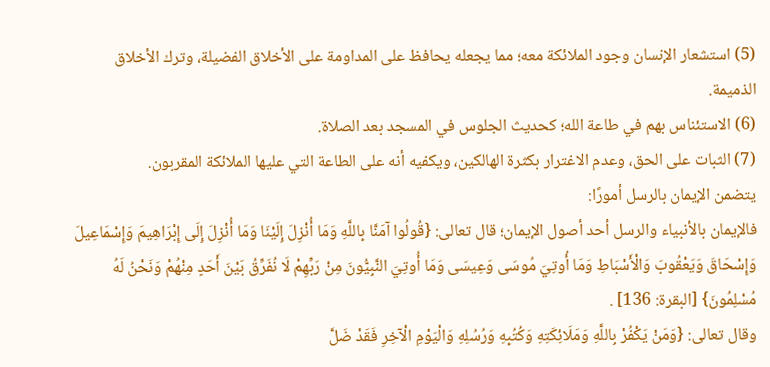(5) استشعار الإنسان وجود الملائكة معه؛ مما يجعله يحافظ على المداومة على الأخلاق الفضيلة، وترك الأخلاق الذميمة.
(6) الاستئناس بهم في طاعة الله؛ كحديث الجلوس في المسجد بعد الصلاة.
(7) الثبات على الحق، وعدم الاغترار بكثرة الهالكين، ويكفيه أنه على الطاعة التي عليها الملائكة المقربون.
يتضمن الإيمان بالرسل أمورًا:
فالإيمان بالأنبياء والرسل أحد أصول الإيمان؛ قال تعالى: {قُولُوا آمَنَّا بِاللَّهِ وَمَا أُنْزِلَ إِلَيْنَا وَمَا أُنْزِلَ إِلَى إِبْرَاهِيمَ وَإِسْمَاعِيلَ وَإِسْحَاقَ وَيَعْقُوبَ وَالْأَسْبَاطِ وَمَا أُوتِيَ مُوسَى وَعِيسَى وَمَا أُوتِيَ النَّبِيُّونَ مِنْ رَبِّهِمْ لَا نُفَرِّقُ بَيْنَ أَحَدٍ مِنْهُمْ وَنَحْنُ لَهُ مُسْلِمُونَ} [البقرة: 136] .
وقال تعالى: {وَمَنْ يَكْفُرْ بِاللَّهِ وَمَلَائِكَتِهِ وَكُتُبِهِ وَرُسُلِهِ وَالْيَوْمِ الْآخِرِ فَقَدْ ضَلَّ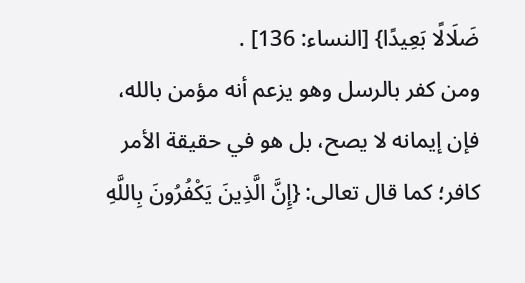ضَلَالًا بَعِيدًا} [النساء: 136] .
ومن كفر بالرسل وهو يزعم أنه مؤمن بالله، فإن إيمانه لا يصح، بل هو في حقيقة الأمر كافر؛ كما قال تعالى: {إِنَّ الَّذِينَ يَكْفُرُونَ بِاللَّهِ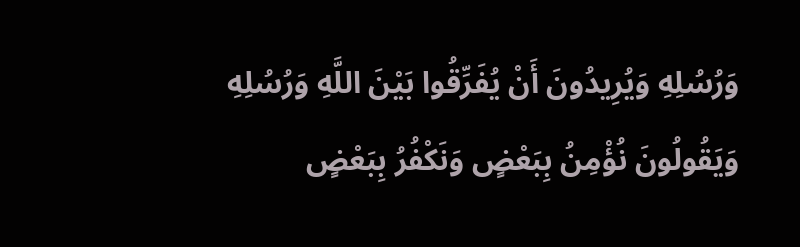وَرُسُلِهِ وَيُرِيدُونَ أَنْ يُفَرِّقُوا بَيْنَ اللَّهِ وَرُسُلِهِ وَيَقُولُونَ نُؤْمِنُ بِبَعْضٍ وَنَكْفُرُ بِبَعْضٍ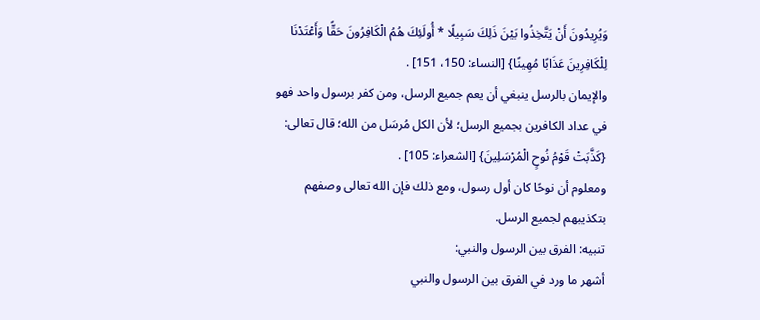وَيُرِيدُونَ أَنْ يَتَّخِذُوا بَيْنَ ذَلِكَ سَبِيلًا * أُولَئِكَ هُمُ الْكَافِرُونَ حَقًّا وَأَعْتَدْنَا لِلْكَافِرِينَ عَذَابًا مُهِينًا} [النساء: 150، 151] .
والإيمان بالرسل ينبغي أن يعم جميع الرسل، ومن كفر برسول واحد فهو في عداد الكافرين بجميع الرسل؛ لأن الكل مُرسَل من الله؛ قال تعالى: {كَذَّبَتْ قَوْمُ نُوحٍ الْمُرْسَلِينَ} [الشعراء: 105] .
ومعلوم أن نوحًا كان أول رسول، ومع ذلك فإن الله تعالى وصفهم بتكذيبهم لجميع الرسل.
تنبيه: الفرق بين الرسول والنبي:
أشهر ما ورد في الفرق بين الرسول والنبي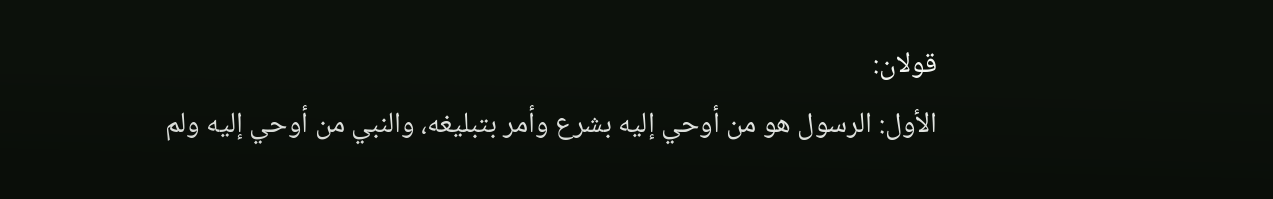قولان:
الأول: الرسول هو من أوحي إليه بشرع وأمر بتبليغه، والنبي من أوحي إليه ولم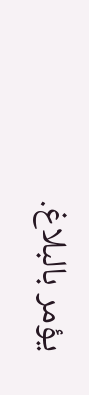يؤمر بالبلاغ.